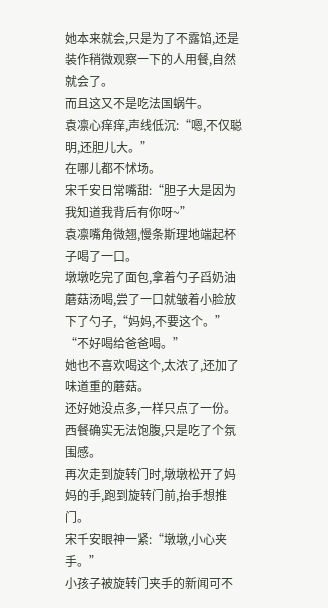她本来就会,只是为了不露馅,还是装作稍微观察一下的人用餐,自然就会了。
而且这又不是吃法国蜗牛。
袁凛心痒痒,声线低沉:“嗯,不仅聪明,还胆儿大。”
在哪儿都不怵场。
宋千安日常嘴甜:“胆子大是因为我知道我背后有你呀~”
袁凛嘴角微翘,慢条斯理地端起杯子喝了一口。
墩墩吃完了面包,拿着勺子舀奶油蘑菇汤喝,尝了一口就皱着小脸放下了勺子,“妈妈,不要这个。”
“不好喝给爸爸喝。”
她也不喜欢喝这个,太浓了,还加了味道重的蘑菇。
还好她没点多,一样只点了一份。
西餐确实无法饱腹,只是吃了个氛围感。
再次走到旋转门时,墩墩松开了妈妈的手,跑到旋转门前,抬手想推门。
宋千安眼神一紧:“墩墩,小心夹手。”
小孩子被旋转门夹手的新闻可不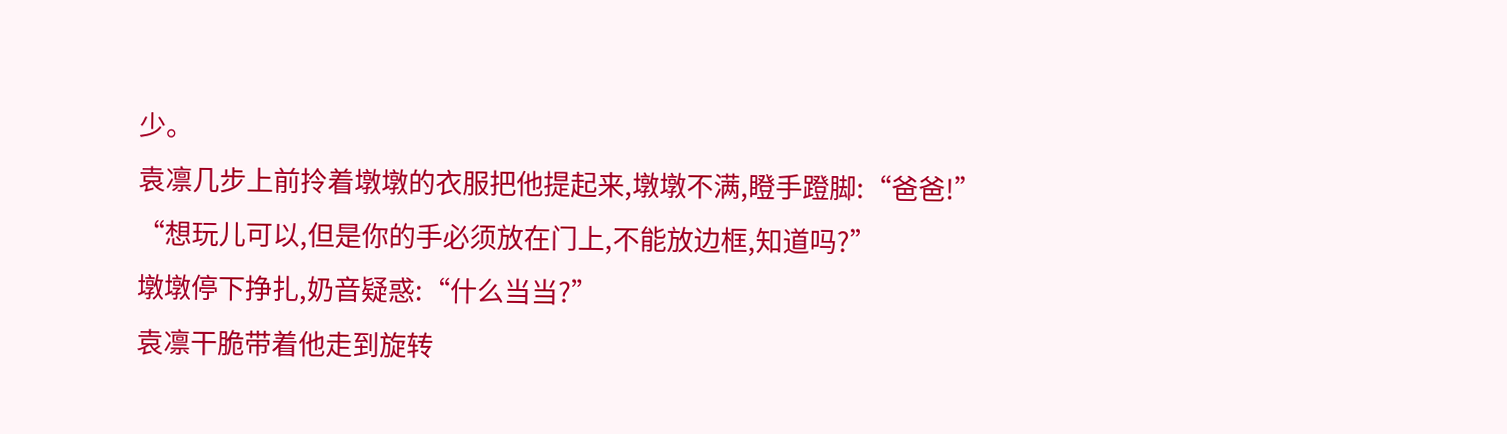少。
袁凛几步上前拎着墩墩的衣服把他提起来,墩墩不满,瞪手蹬脚:“爸爸!”
“想玩儿可以,但是你的手必须放在门上,不能放边框,知道吗?”
墩墩停下挣扎,奶音疑惑:“什么当当?”
袁凛干脆带着他走到旋转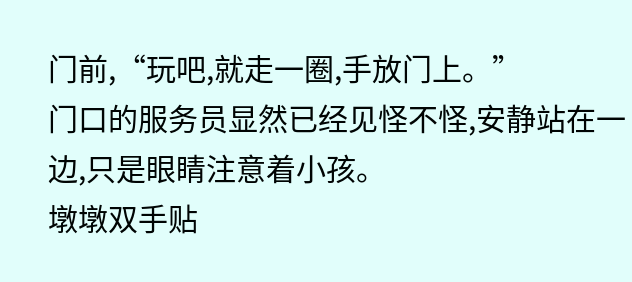门前,“玩吧,就走一圈,手放门上。”
门口的服务员显然已经见怪不怪,安静站在一边,只是眼睛注意着小孩。
墩墩双手贴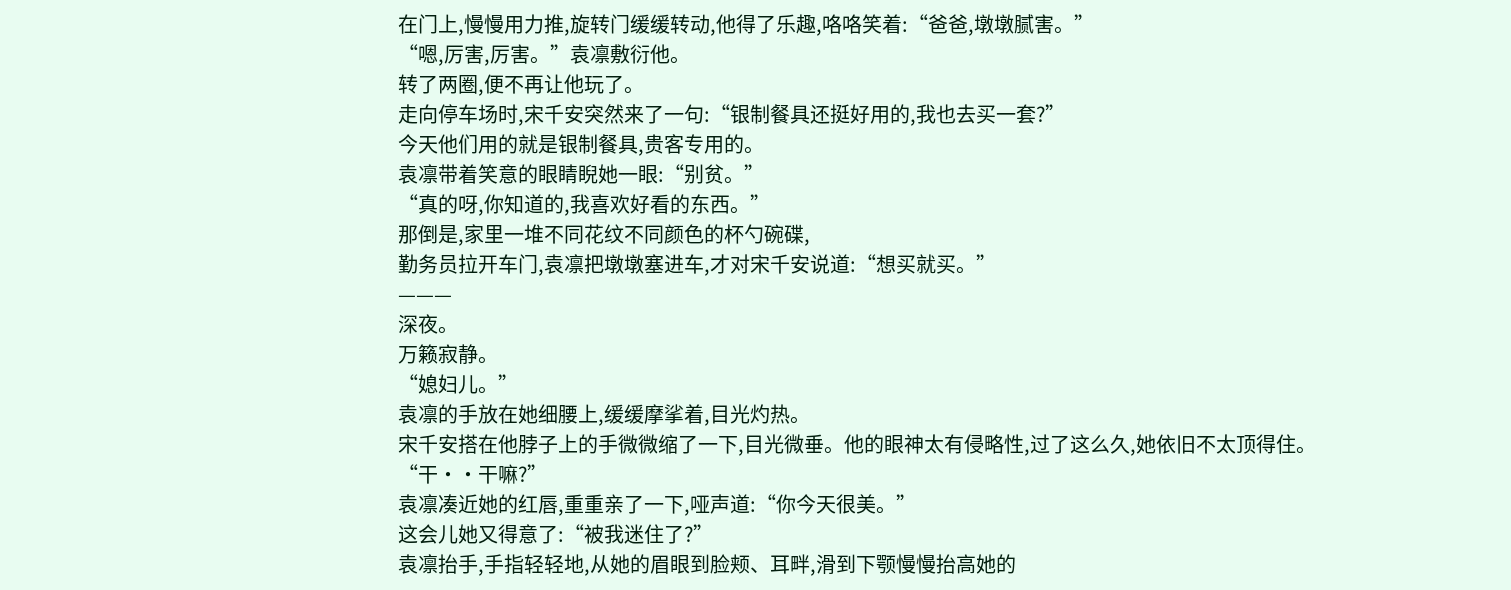在门上,慢慢用力推,旋转门缓缓转动,他得了乐趣,咯咯笑着:“爸爸,墩墩腻害。”
“嗯,厉害,厉害。”袁凛敷衍他。
转了两圈,便不再让他玩了。
走向停车场时,宋千安突然来了一句:“银制餐具还挺好用的,我也去买一套?”
今天他们用的就是银制餐具,贵客专用的。
袁凛带着笑意的眼睛睨她一眼:“别贫。”
“真的呀,你知道的,我喜欢好看的东西。”
那倒是,家里一堆不同花纹不同颜色的杯勺碗碟,
勤务员拉开车门,袁凛把墩墩塞进车,才对宋千安说道:“想买就买。”
———
深夜。
万籁寂静。
“媳妇儿。”
袁凛的手放在她细腰上,缓缓摩挲着,目光灼热。
宋千安搭在他脖子上的手微微缩了一下,目光微垂。他的眼神太有侵略性,过了这么久,她依旧不太顶得住。
“干··干嘛?”
袁凛凑近她的红唇,重重亲了一下,哑声道:“你今天很美。”
这会儿她又得意了:“被我迷住了?”
袁凛抬手,手指轻轻地,从她的眉眼到脸颊、耳畔,滑到下颚慢慢抬高她的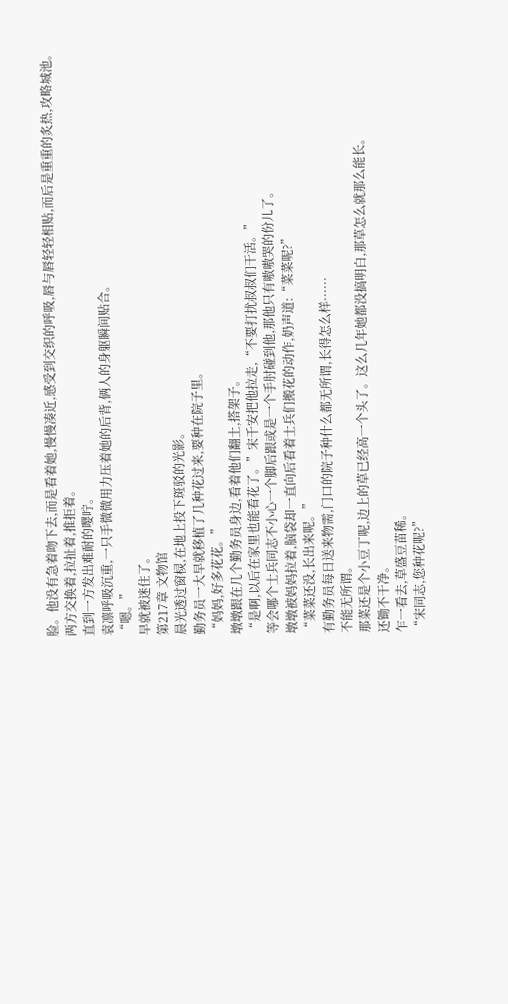脸。他没有急着吻下去,而是看着她,慢慢凑近,感受到交织的呼吸,唇与唇轻轻相贴,而后是重重的炙热,攻略城池。
两方交换着,拉扯着,推拒着。
直到一方发出难耐的嘤咛。
袁凛呼吸沉重,一只手微微用力压着她的后背,俩人的身躯瞬间贴合。
“嗯。”
早就被迷住了。
第217章 文物馆
晨光透过窗棂,在地上投下斑驳的光影。
勤务员一大早就移植了几种花过来,要种在院子里。
“妈妈,好多花花。”
墩墩跟在几个勤务员身边,看着他们翻土,搭架子。
“是啊,以后在家里也能看花了。”宋千安把他拉走,“不要打扰叔叔们干活。”
等会哪个士兵同志不小心一个脚后跟或是一个手肘碰到他,那他只有嗷嗷哭的份儿了。
墩墩被妈妈拉着,脑袋却一直向后看着士兵们搬花的动作,奶声道:“菜菜呢?”
“菜菜还没,长出来呢。”
有勤务员每日送来物需,门口的院子种什么都无所谓,长得怎么样······
不能无所谓。
那菜还是个小豆丁呢,边上的草已经高一个头了。这么几年她都没搞明白,那草怎么就那么能长。
还锄不干净。
乍一看去,草盛豆苗稀。
“宋同志,您种花呢?”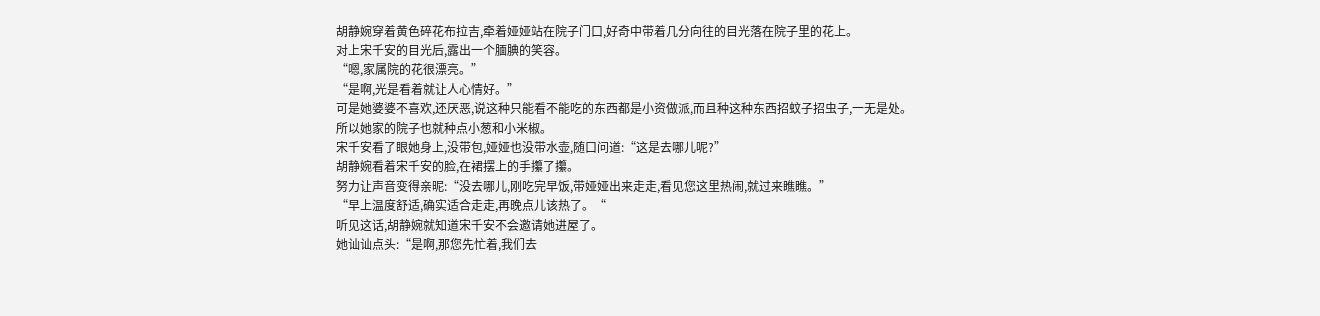胡静婉穿着黄色碎花布拉吉,牵着娅娅站在院子门口,好奇中带着几分向往的目光落在院子里的花上。
对上宋千安的目光后,露出一个腼腆的笑容。
“嗯,家属院的花很漂亮。”
“是啊,光是看着就让人心情好。”
可是她婆婆不喜欢,还厌恶,说这种只能看不能吃的东西都是小资做派,而且种这种东西招蚊子招虫子,一无是处。
所以她家的院子也就种点小葱和小米椒。
宋千安看了眼她身上,没带包,娅娅也没带水壶,随口问道:“这是去哪儿呢?”
胡静婉看着宋千安的脸,在裙摆上的手攥了攥。
努力让声音变得亲昵:“没去哪儿,刚吃完早饭,带娅娅出来走走,看见您这里热闹,就过来瞧瞧。”
“早上温度舒适,确实适合走走,再晚点儿该热了。“
听见这话,胡静婉就知道宋千安不会邀请她进屋了。
她讪讪点头:“是啊,那您先忙着,我们去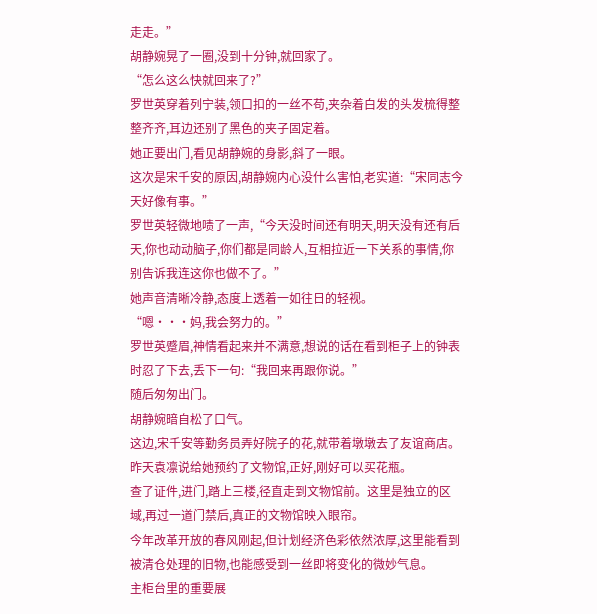走走。”
胡静婉晃了一圈,没到十分钟,就回家了。
“怎么这么快就回来了?”
罗世英穿着列宁装,领口扣的一丝不苟,夹杂着白发的头发梳得整整齐齐,耳边还别了黑色的夹子固定着。
她正要出门,看见胡静婉的身影,斜了一眼。
这次是宋千安的原因,胡静婉内心没什么害怕,老实道:“宋同志今天好像有事。”
罗世英轻微地啧了一声,“今天没时间还有明天,明天没有还有后天,你也动动脑子,你们都是同龄人,互相拉近一下关系的事情,你别告诉我连这你也做不了。”
她声音清晰冷静,态度上透着一如往日的轻视。
“嗯···妈,我会努力的。”
罗世英蹙眉,神情看起来并不满意,想说的话在看到柜子上的钟表时忍了下去,丢下一句:“我回来再跟你说。”
随后匆匆出门。
胡静婉暗自松了口气。
这边,宋千安等勤务员弄好院子的花,就带着墩墩去了友谊商店。
昨天袁凛说给她预约了文物馆,正好,刚好可以买花瓶。
查了证件,进门,踏上三楼,径直走到文物馆前。这里是独立的区域,再过一道门禁后,真正的文物馆映入眼帘。
今年改革开放的春风刚起,但计划经济色彩依然浓厚,这里能看到被清仓处理的旧物,也能感受到一丝即将变化的微妙气息。
主柜台里的重要展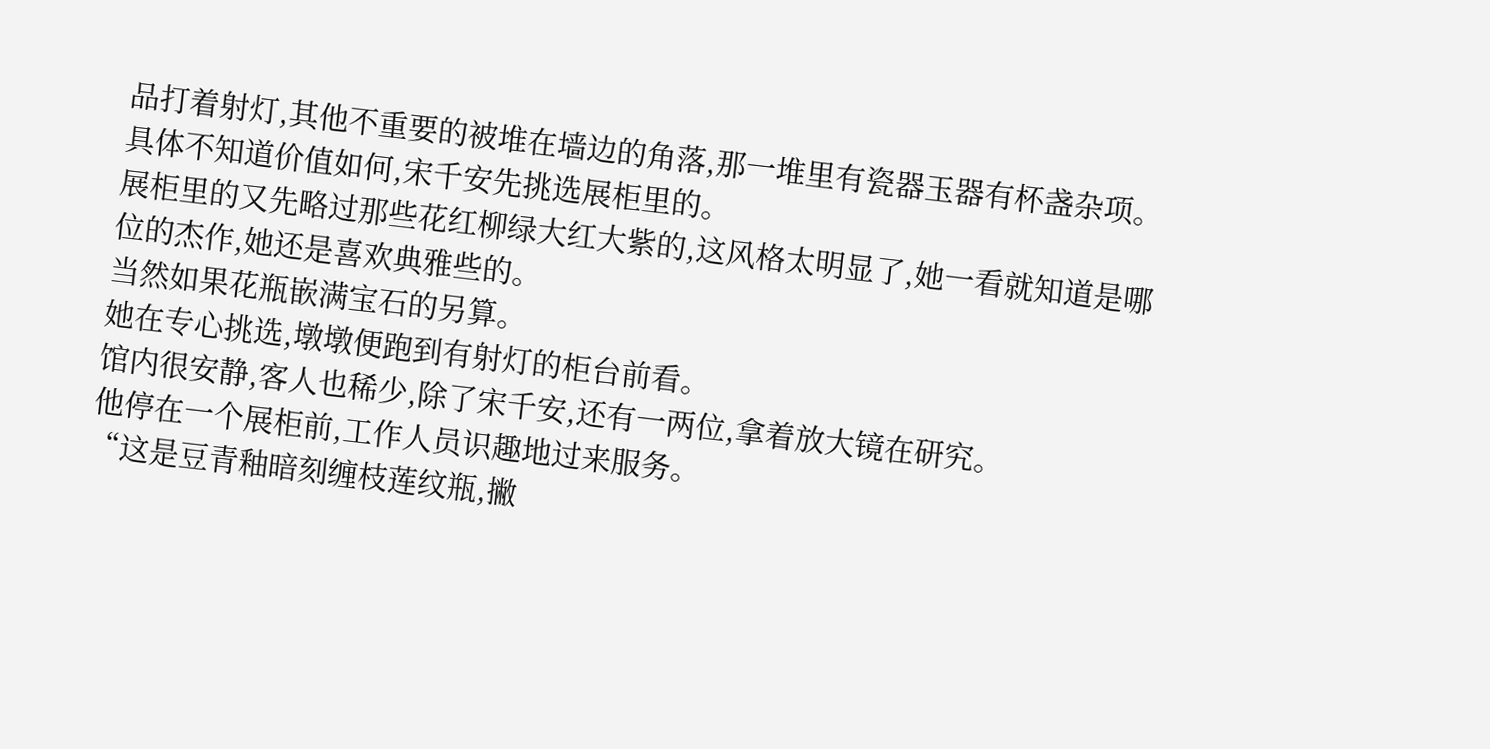品打着射灯,其他不重要的被堆在墙边的角落,那一堆里有瓷器玉器有杯盏杂项。
具体不知道价值如何,宋千安先挑选展柜里的。
展柜里的又先略过那些花红柳绿大红大紫的,这风格太明显了,她一看就知道是哪位的杰作,她还是喜欢典雅些的。
当然如果花瓶嵌满宝石的另算。
她在专心挑选,墩墩便跑到有射灯的柜台前看。
馆内很安静,客人也稀少,除了宋千安,还有一两位,拿着放大镜在研究。
他停在一个展柜前,工作人员识趣地过来服务。
“这是豆青釉暗刻缠枝莲纹瓶,撇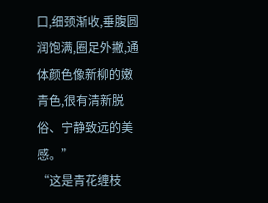口,细颈渐收,垂腹圆润饱满,圈足外撇,通体颜色像新柳的嫩青色,很有清新脱俗、宁静致远的美感。”
“这是青花缠枝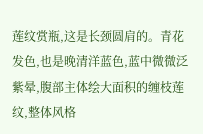莲纹赏瓶,这是长颈圆肩的。青花发色,也是晚清洋蓝色,蓝中微微泛紫晕,腹部主体绘大面积的缠枝莲纹,整体风格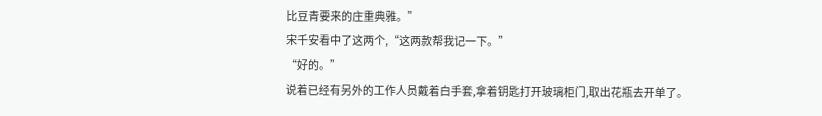比豆青要来的庄重典雅。”
宋千安看中了这两个,“这两款帮我记一下。”
“好的。”
说着已经有另外的工作人员戴着白手套,拿着钥匙打开玻璃柜门,取出花瓶去开单了。